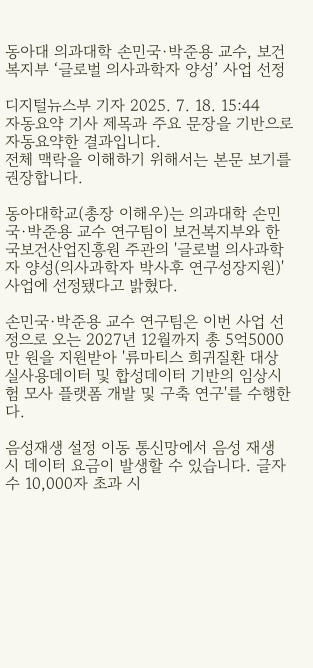동아대 의과대학 손민국·박준용 교수, 보건복지부 ‘글로벌 의사과학자 양성’ 사업 선정

디지털뉴스부 기자 2025. 7. 18. 15:44
자동요약 기사 제목과 주요 문장을 기반으로 자동요약한 결과입니다.
전체 맥락을 이해하기 위해서는 본문 보기를 권장합니다.

동아대학교(총장 이해우)는 의과대학 손민국·박준용 교수 연구팀이 보건복지부와 한국보건산업진흥원 주관의 '글로벌 의사과학자 양성(의사과학자 박사후 연구성장지원)' 사업에 선정됐다고 밝혔다.

손민국·박준용 교수 연구팀은 이번 사업 선정으로 오는 2027년 12월까지 총 5억5000만 원을 지원받아 '류마티스 희귀질환 대상 실사용데이터 및 합성데이터 기반의 임상시험 모사 플랫폼 개발 및 구축 연구'를 수행한다.

음성재생 설정 이동 통신망에서 음성 재생 시 데이터 요금이 발생할 수 있습니다. 글자 수 10,000자 초과 시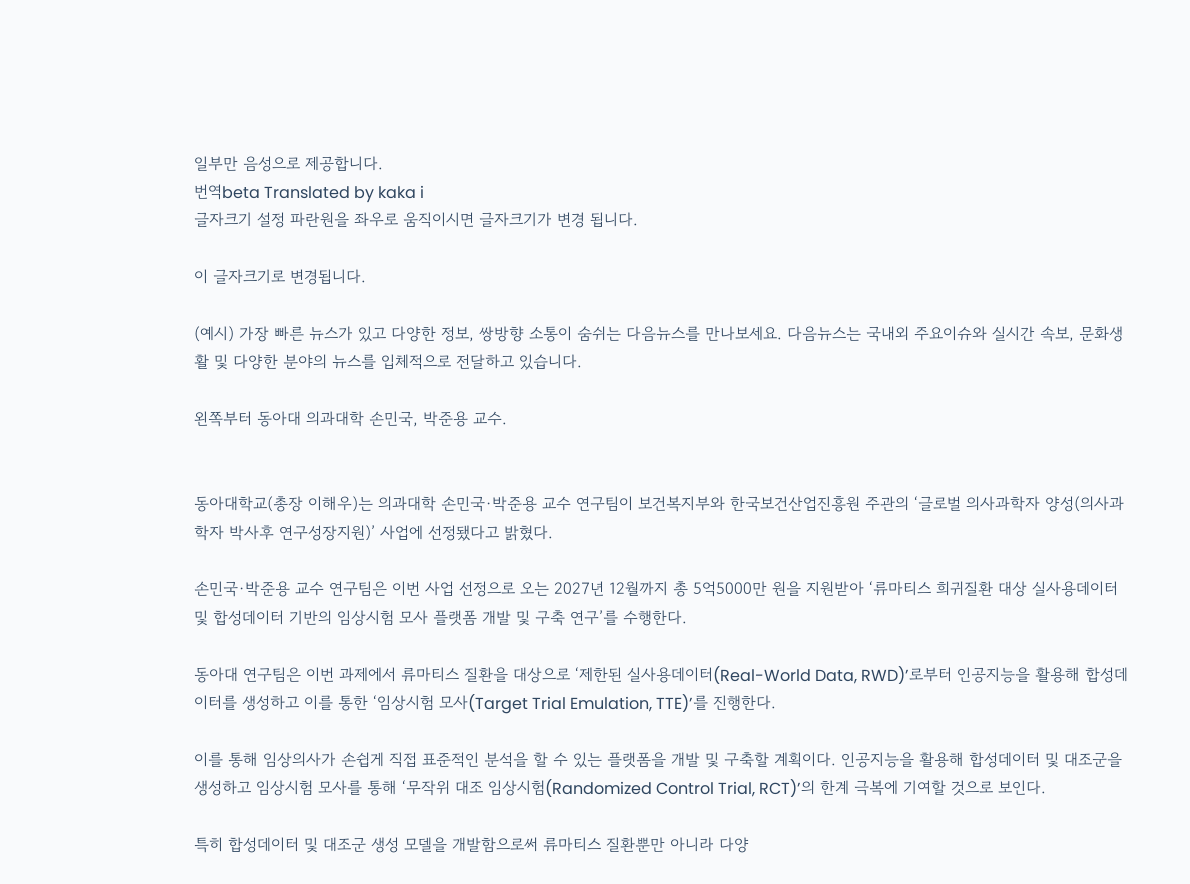일부만 음성으로 제공합니다.
번역beta Translated by kaka i
글자크기 설정 파란원을 좌우로 움직이시면 글자크기가 변경 됩니다.

이 글자크기로 변경됩니다.

(예시) 가장 빠른 뉴스가 있고 다양한 정보, 쌍방향 소통이 숨쉬는 다음뉴스를 만나보세요. 다음뉴스는 국내외 주요이슈와 실시간 속보, 문화생활 및 다양한 분야의 뉴스를 입체적으로 전달하고 있습니다.

왼쪽부터 동아대 의과대학 손민국, 박준용 교수.


동아대학교(총장 이해우)는 의과대학 손민국·박준용 교수 연구팀이 보건복지부와 한국보건산업진흥원 주관의 ‘글로벌 의사과학자 양성(의사과학자 박사후 연구성장지원)’ 사업에 선정됐다고 밝혔다.

손민국·박준용 교수 연구팀은 이번 사업 선정으로 오는 2027년 12월까지 총 5억5000만 원을 지원받아 ‘류마티스 희귀질환 대상 실사용데이터 및 합성데이터 기반의 임상시험 모사 플랫폼 개발 및 구축 연구’를 수행한다.

동아대 연구팀은 이번 과제에서 류마티스 질환을 대상으로 ‘제한된 실사용데이터(Real-World Data, RWD)’로부터 인공지능을 활용해 합성데이터를 생성하고 이를 통한 ‘임상시험 모사(Target Trial Emulation, TTE)’를 진행한다.

이를 통해 임상의사가 손쉽게 직접 표준적인 분석을 할 수 있는 플랫폼을 개발 및 구축할 계획이다. 인공지능을 활용해 합성데이터 및 대조군을 생성하고 임상시험 모사를 통해 ‘무작위 대조 임상시험(Randomized Control Trial, RCT)’의 한계 극복에 기여할 것으로 보인다.

특히 합성데이터 및 대조군 생성 모델을 개발함으로써 류마티스 질환뿐만 아니라 다양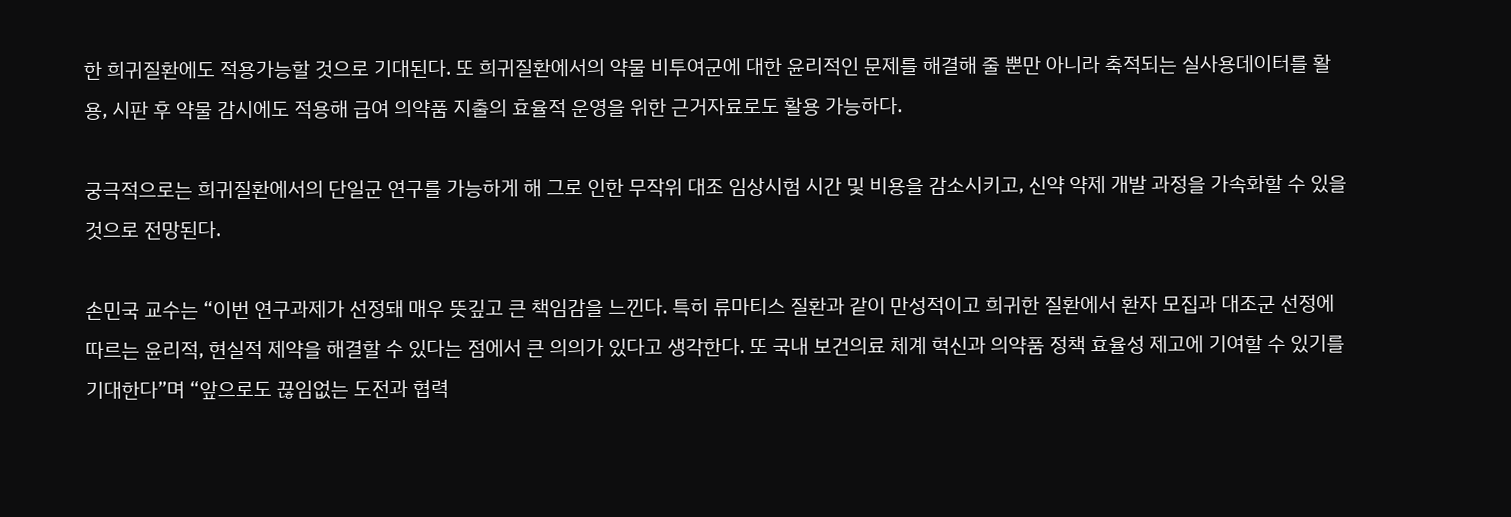한 희귀질환에도 적용가능할 것으로 기대된다. 또 희귀질환에서의 약물 비투여군에 대한 윤리적인 문제를 해결해 줄 뿐만 아니라 축적되는 실사용데이터를 활용, 시판 후 약물 감시에도 적용해 급여 의약품 지출의 효율적 운영을 위한 근거자료로도 활용 가능하다.

궁극적으로는 희귀질환에서의 단일군 연구를 가능하게 해 그로 인한 무작위 대조 임상시험 시간 및 비용을 감소시키고, 신약 약제 개발 과정을 가속화할 수 있을 것으로 전망된다.

손민국 교수는 “이번 연구과제가 선정돼 매우 뜻깊고 큰 책임감을 느낀다. 특히 류마티스 질환과 같이 만성적이고 희귀한 질환에서 환자 모집과 대조군 선정에 따르는 윤리적, 현실적 제약을 해결할 수 있다는 점에서 큰 의의가 있다고 생각한다. 또 국내 보건의료 체계 혁신과 의약품 정책 효율성 제고에 기여할 수 있기를 기대한다”며 “앞으로도 끊임없는 도전과 협력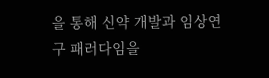을 통해 신약 개발과 임상연구 패러다임을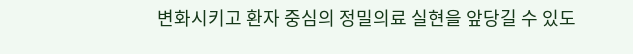변화시키고 환자 중심의 정밀의료 실현을 앞당길 수 있도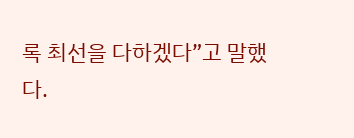록 최선을 다하겠다”고 말했다.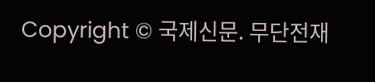Copyright © 국제신문. 무단전재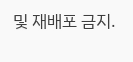및 재배포 금지.